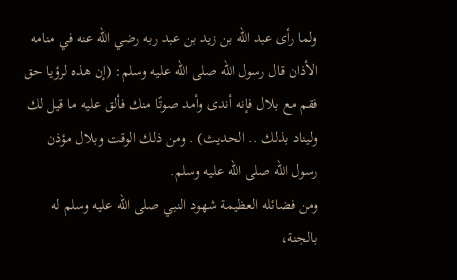ولما رأى عبد الله بن زيد بن عبد ربه رضي الله عنه في منامه الأذان قال رسول الله صلى الله عليه وسلم: (إن هذه لرؤيا حق فقم مع بلال فإنه أندى وأمد صوتًا منك فألق عليه ما قيل لك وليناد بذلك .. الحديث) . ومن ذلك الوقت وبلال مؤذن رسول الله صلى الله عليه وسلم.
ومن فضائله العظيمة شهود النبي صلى الله عليه وسلم له بالجنة،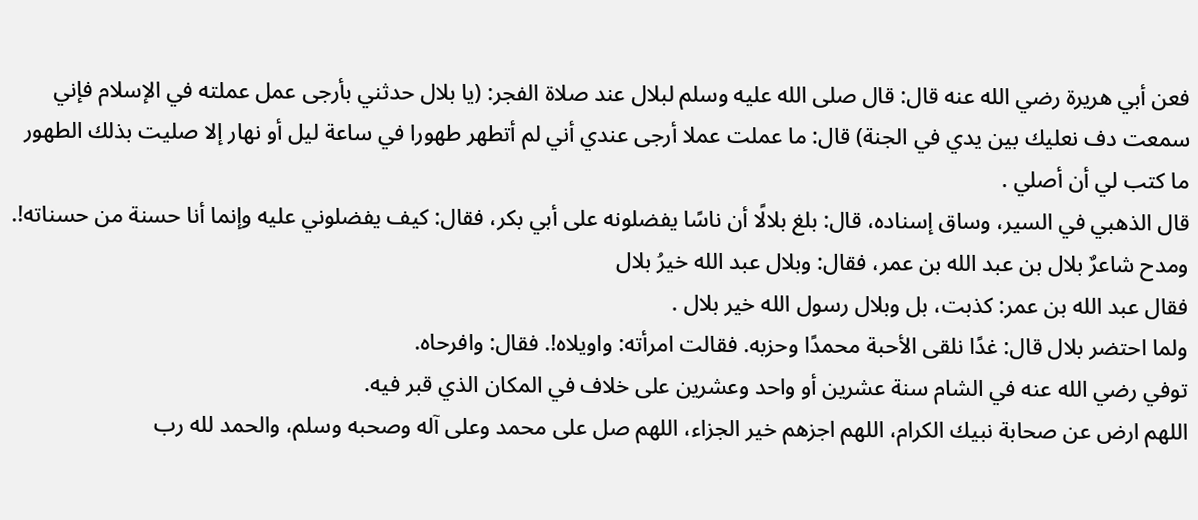فعن أبي هريرة رضي الله عنه قال: قال صلى الله عليه وسلم لبلال عند صلاة الفجر: (يا بلال حدثني بأرجى عمل عملته في الإسلام فإني سمعت دف نعليك بين يدي في الجنة) قال: ما عملت عملا أرجى عندي أني لم أتطهر طهورا في ساعة ليل أو نهار إلا صليت بذلك الطهور ما كتب لي أن أصلي .
قال الذهبي في السير، وساق إسناده، قال: بلغ بلالًا أن ناسًا يفضلونه على أبي بكر، فقال: كيف يفضلوني عليه وإنما أنا حسنة من حسناته!. ومدح شاعرٌ بلال بن عبد الله بن عمر، فقال: وبلال عبد الله خيرُ بلال
فقال عبد الله بن عمر: كذبت، بل وبلال رسول الله خير بلال .
ولما احتضر بلال قال: غدًا نلقى الأحبة محمدًا وحزبه. فقالت امرأته: واويلاه!. فقال: وافرحاه.
توفي رضي الله عنه في الشام سنة عشرين أو واحد وعشرين على خلاف في المكان الذي قبر فيه.
اللهم ارض عن صحابة نبيك الكرام، اللهم اجزهم خير الجزاء، اللهم صل على محمد وعلى آله وصحبه وسلم، والحمد لله رب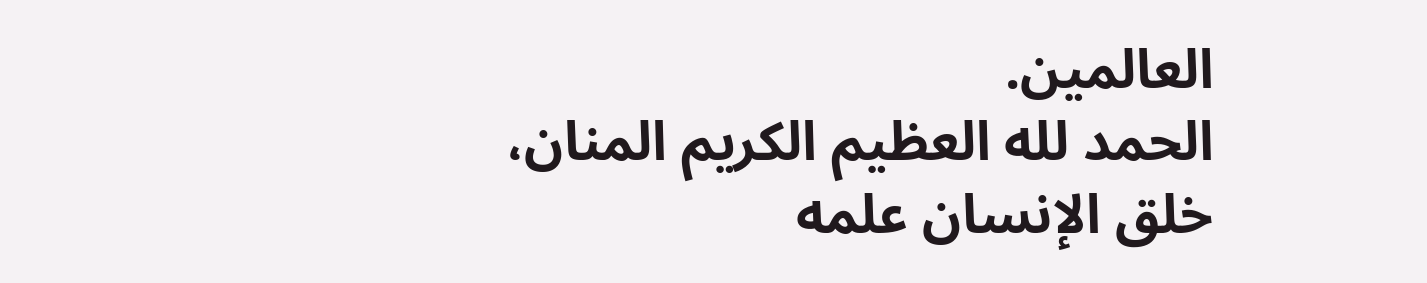العالمين.
الحمد لله العظيم الكريم المنان، خلق الإنسان علمه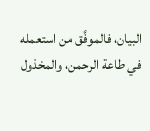البيان، فالموفَّق من استعمله في طاعة الرحمن، والمخذول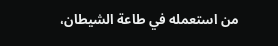من استعمله في طاعة الشيطان،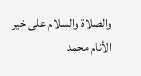والصلاة والسلام على خير الأنام محمد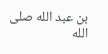بن عبد الله صلى الله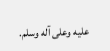عليه وعلى آله وسلم.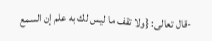-قال تعالى: {ولا تقف ما ليس لك به علم إن السمع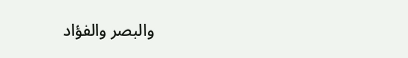والبصر والفؤاد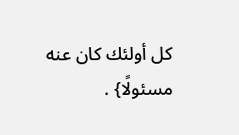كل أولئك كان عنه مسئولًا} .